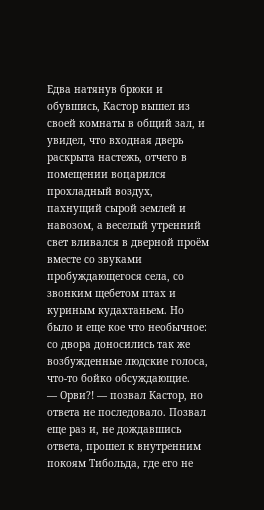Едва натянув брюки и обувшись, Кастор вышел из своей комнаты в общий зал, и увидел, что входная дверь раскрыта настежь, отчего в помещении воцарился прохладный воздух, пахнущий сырой землей и навозом, а веселый утренний свет вливался в дверной проём вместе со звуками пробуждающегося села, со звонким щебетом птах и куриным кудахтаньем. Но было и еще кое что необычное: со двора доносились так же возбужденные людские голоса, что-то бойко обсуждающие.
— Орви?! — позвал Кастор, но ответа не последовало. Позвал еще раз и, не дождавшись ответа, прошел к внутренним покоям Тибольда, где его не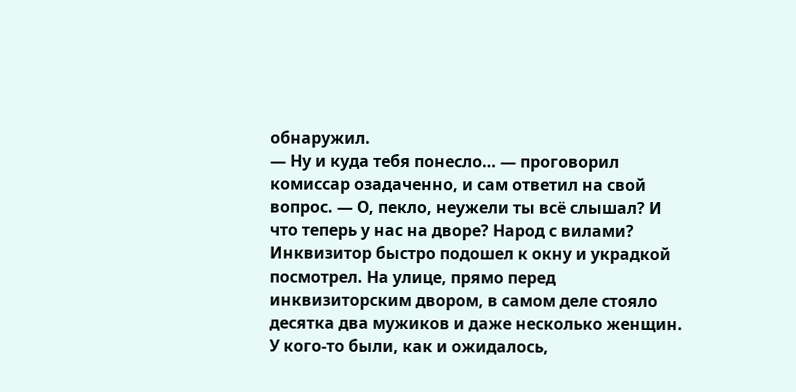обнаружил.
— Ну и куда тебя понесло… — проговорил комиссар озадаченно, и сам ответил на свой вопрос. — О, пекло, неужели ты всё слышал? И что теперь у нас на дворе? Народ с вилами?
Инквизитор быстро подошел к окну и украдкой посмотрел. На улице, прямо перед инквизиторским двором, в самом деле стояло десятка два мужиков и даже несколько женщин. У кого-то были, как и ожидалось,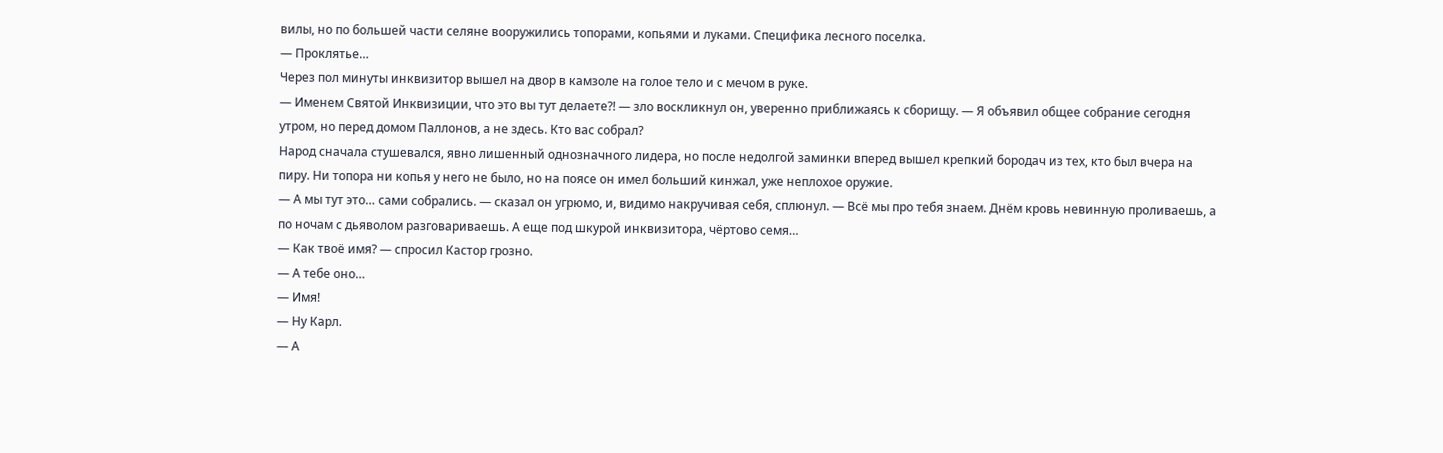вилы, но по большей части селяне вооружились топорами, копьями и луками. Специфика лесного поселка.
— Проклятье…
Через пол минуты инквизитор вышел на двор в камзоле на голое тело и с мечом в руке.
— Именем Святой Инквизиции, что это вы тут делаете?! — зло воскликнул он, уверенно приближаясь к сборищу. — Я объявил общее собрание сегодня утром, но перед домом Паллонов, а не здесь. Кто вас собрал?
Народ сначала стушевался, явно лишенный однозначного лидера, но после недолгой заминки вперед вышел крепкий бородач из тех, кто был вчера на пиру. Ни топора ни копья у него не было, но на поясе он имел больший кинжал, уже неплохое оружие.
— А мы тут это… сами собрались. — сказал он угрюмо, и, видимо накручивая себя, сплюнул. — Всё мы про тебя знаем. Днём кровь невинную проливаешь, а по ночам с дьяволом разговариваешь. А еще под шкурой инквизитора, чёртово семя…
— Как твоё имя? — спросил Кастор грозно.
— А тебе оно…
— Имя!
— Ну Карл.
— А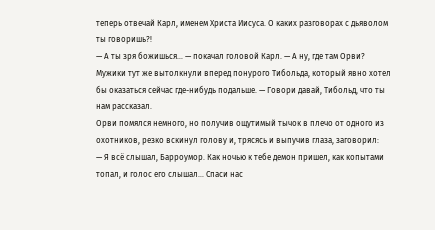теперь отвечай Карл, именем Христа Иисуса. О каких разговорах с дьяволом ты говоришь?!
— А ты зря божишься… — покачал головой Карл. — А ну, где там Орви?
Мужики тут же вытолкнули вперед понурого Тибольда, который явно хотел бы оказаться сейчас где-нибудь подальше. — Говори давай, Тибольд, что ты нам рассказал.
Орви помялся немного, но получив ощутимый тычок в плечо от одного из охотников, резко вскинул голову и, трясясь и выпучив глаза, заговорил:
— Я всё слышал, Барроумор. Как ночью к тебе демон пришел, как копытами топал, и голос его слышал… Спаси нас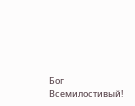Бог Всемилостивый!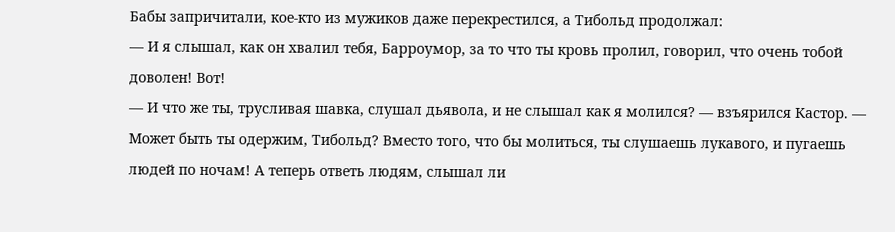Бабы запричитали, кое-кто из мужиков даже перекрестился, а Тибольд продолжал:
— И я слышал, как он хвалил тебя, Барроумор, за то что ты кровь пролил, говорил, что очень тобой доволен! Вот!
— И что же ты, трусливая шавка, слушал дьявола, и не слышал как я молился? — взъярился Кастор. — Может быть ты одержим, Тибольд? Вместо того, что бы молиться, ты слушаешь лукавого, и пугаешь людей по ночам! А теперь ответь людям, слышал ли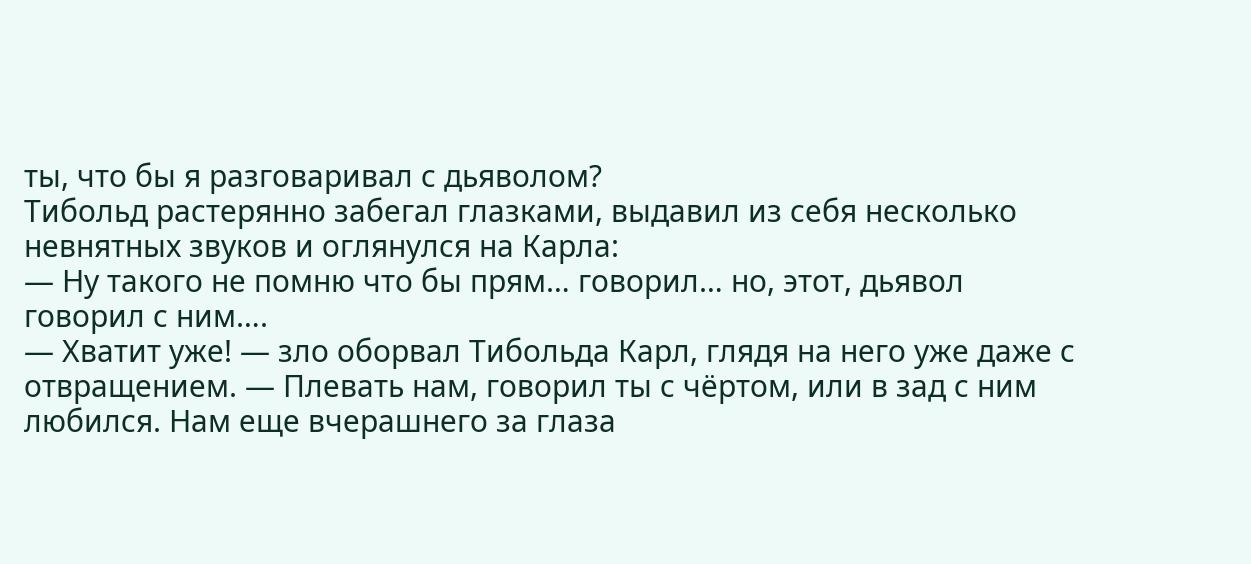ты, что бы я разговаривал с дьяволом?
Тибольд растерянно забегал глазками, выдавил из себя несколько невнятных звуков и оглянулся на Карла:
— Ну такого не помню что бы прям… говорил… но, этот, дьявол говорил с ним….
— Хватит уже! — зло оборвал Тибольда Карл, глядя на него уже даже с отвращением. — Плевать нам, говорил ты с чёртом, или в зад с ним любился. Нам еще вчерашнего за глаза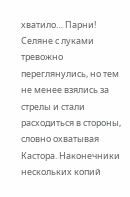хватило… Парни!
Селяне с луками тревожно переглянулись, но тем не менее взялись за стрелы и стали расходиться в стороны, словно охватывая Кастора. Наконечники нескольких копий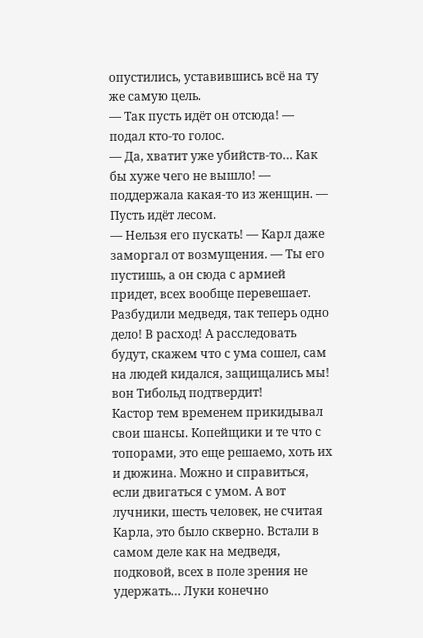опустились, уставившись всё на ту же самую цель.
— Так пусть идёт он отсюда! — подал кто-то голос.
— Да, хватит уже убийств-то… Как бы хуже чего не вышло! — поддержала какая-то из женщин. — Пусть идёт лесом.
— Нельзя его пускать! — Карл даже заморгал от возмущения. — Ты его пустишь, а он сюда с армией придет, всех вообще перевешает. Разбудили медведя, так теперь одно дело! В расход! А расследовать будут, скажем что с ума сошел, сам на людей кидался, защищались мы! вон Тибольд подтвердит!
Кастор тем временем прикидывал свои шансы. Копейщики и те что с топорами, это еще решаемо, хоть их и дюжина. Можно и справиться, если двигаться с умом. А вот лучники, шесть человек, не считая Карла, это было скверно. Встали в самом деле как на медведя, подковой, всех в поле зрения не удержать… Луки конечно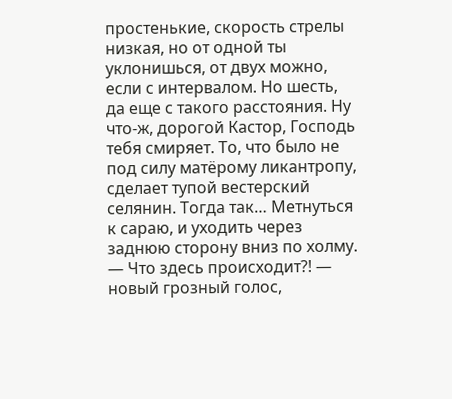простенькие, скорость стрелы низкая, но от одной ты уклонишься, от двух можно, если с интервалом. Но шесть, да еще с такого расстояния. Ну что-ж, дорогой Кастор, Господь тебя смиряет. То, что было не под силу матёрому ликантропу, сделает тупой вестерский селянин. Тогда так… Метнуться к сараю, и уходить через заднюю сторону вниз по холму.
— Что здесь происходит?! — новый грозный голос,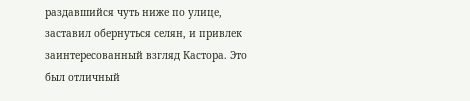раздавшийся чуть ниже по улице, заставил обернуться селян, и привлек заинтересованный взгляд Кастора. Это был отличный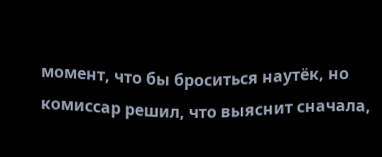момент, что бы броситься наутёк, но комиссар решил, что выяснит сначала,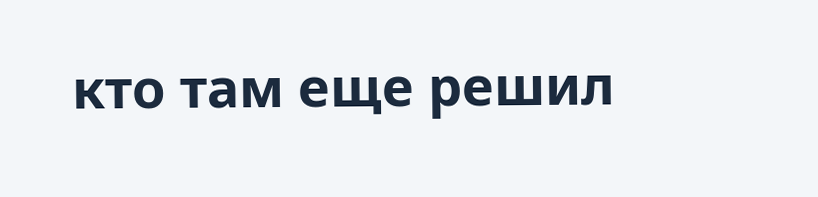кто там еще решил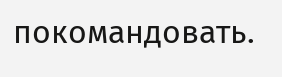покомандовать.